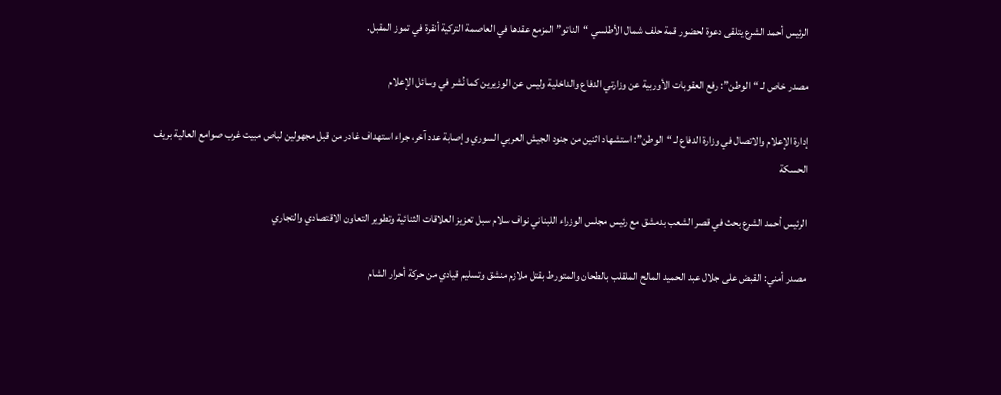الرئيس أحمد الشرع يتلقى دعوة لحضور قمة حلف شمال الأطلسي “الناتو” المزمع عقدها في العاصمة التركية أنقرة في تموز المقبل.

مصدر خاص لـ “الوطن”: رفع العقوبات الأوربية عن وزارتي الدفاع والداخلية وليس عن الوزيرين كما نُشر في وسائل الإعلام

إدارة الإعلام والاتصال في وزارة الدفاع لـ “الوطن”: استشهاد اثنين من جنود الجيش العربي السوري وإصابة عدد آخر، جراء استهداف غادر من قبل مجهولين لباص مبيت غرب صوامع العالية بريف الحسكة

الرئيس أحمد الشرع بحث في قصر الشعب بدمشق مع رئيس مجلس الوزراء اللبناني نواف سلام سبل تعزيز العلاقات الثنائية وتطوير التعاون الاقتصادي والتجاري

مصدر أمني: القبض على جلال عبد الحميد المالح الملقلب بالطحان والمتورط بقتل ملازم منشق وتسليم قيادي من حركة أحرار الشام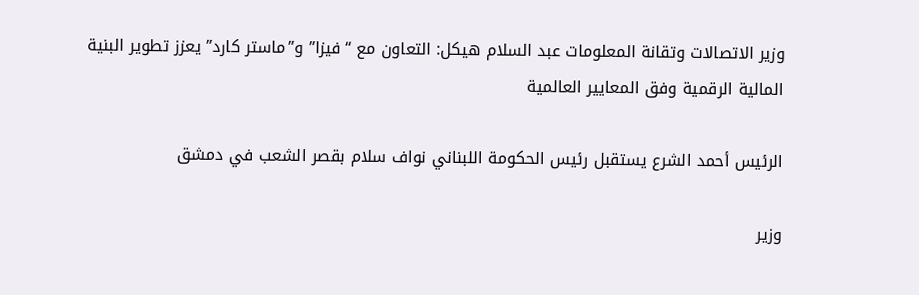وزير الاتصالات وتقانة المعلومات عبد السلام هيكل: التعاون مع “فيزا” و”ماستر كارد” يعزز تطوير البنية المالية الرقمية وفق المعايير العالمية

الرئيس أحمد الشرع يستقبل رئيس الحكومة اللبناني نواف سلام بقصر الشعب في دمشق

وزير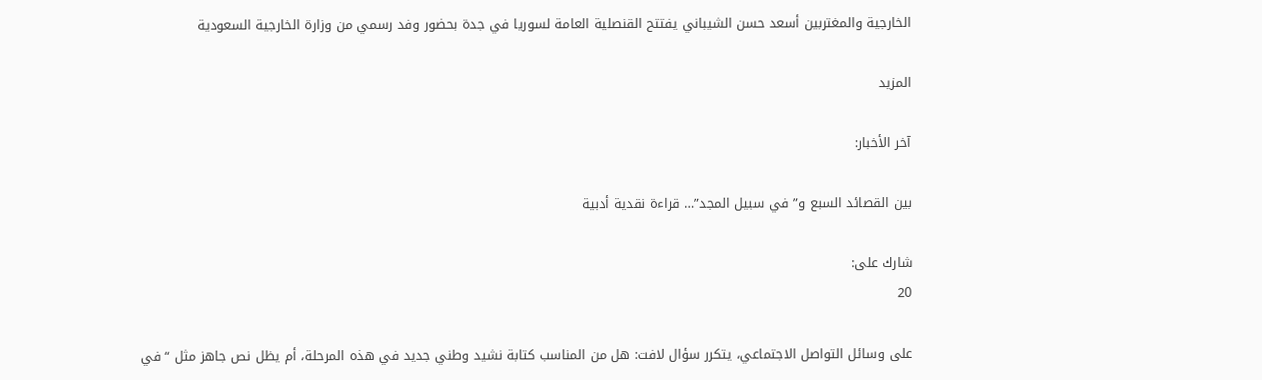الخارجية والمغتربين أسعد حسن الشيباني يفتتح القنصلية العامة لسوريا في جدة بحضور وفد رسمي من وزارة الخارجية السعودية

المزيد

آخر الأخبار:

بين القصائد السبع و”في سبيل المجد”… قراءة نقدية أدبية

شارك على:
20

على وسائل التواصل الاجتماعي، يتكرر سؤال لافت: هل من المناسب كتابة نشيد وطني جديد في هذه المرحلة، أم يظل نص جاهز مثل “في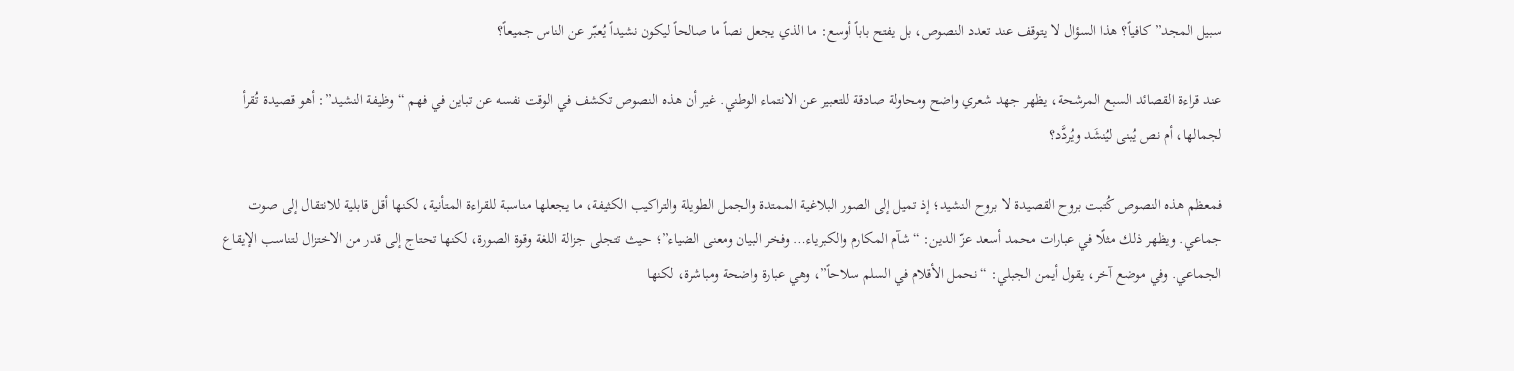سبيل المجد” كافياً؟ هذا السؤال لا يتوقف عند تعدد النصوص، بل يفتح باباً أوسع: ما الذي يجعل نصاً ما صالحاً ليكون نشيداً يُعبّر عن الناس جميعاً؟

عند قراءة القصائد السبع المرشحة، يظهر جهد شعري واضح ومحاولة صادقة للتعبير عن الانتماء الوطني. غير أن هذه النصوص تكشف في الوقت نفسه عن تباين في فهم “وظيفة النشيد”: أهو قصيدة تُقرأ لجمالها، أم نص يُبنى ليُنشَد ويُردَّد؟

فمعظم هذه النصوص كُتبت بروح القصيدة لا بروح النشيد؛ إذ تميل إلى الصور البلاغية الممتدة والجمل الطويلة والتراكيب الكثيفة، ما يجعلها مناسبة للقراءة المتأنية، لكنها أقل قابلية للانتقال إلى صوت جماعي. ويظهر ذلك مثلًا في عبارات محمد أسعد عزّ الدين: “شآم المكارم والكبرياء… وفخر البيان ومعنى الضياء”؛ حيث تتجلى جزالة اللغة وقوة الصورة، لكنها تحتاج إلى قدر من الاختزال لتناسب الإيقاع الجماعي. وفي موضع آخر، يقول أيمن الجبلي: “نحمل الأقلام في السلم سلاحاً”، وهي عبارة واضحة ومباشرة، لكنها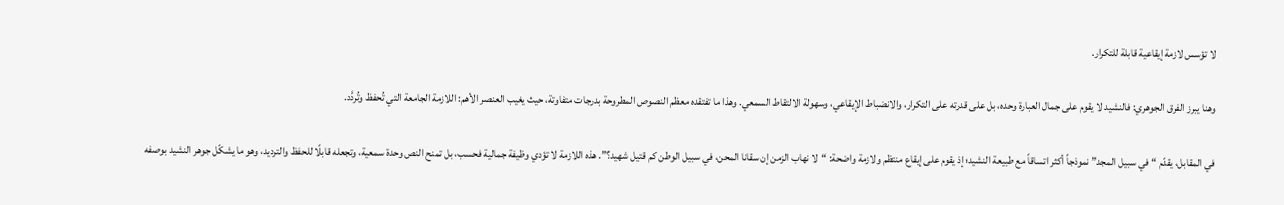لا تؤسس لازمة إيقاعية قابلة للتكرار.

وهنا يبرز الفرق الجوهري: فالنشيد لا يقوم على جمال العبارة وحده، بل على قدرته على التكرار، والانضباط الإيقاعي، وسهولة الالتقاط السمعي. وهذا ما تفتقده معظم النصوص المطروحة بدرجات متفاوتة، حيث يغيب العنصر الأهم: اللازمة الجامعة التي تُحفظ وتُردَّد.

في المقابل، يقدّم “في سبيل المجد” نموذجاً أكثر اتساقاً مع طبيعة النشيد؛ إذ يقوم على إيقاع منتظم ولازمة واضحة: “لا نهاب الزمن إن سقانا المحن، في سبيل الوطن كم قتيل شهيد؟”. هذه اللازمة لا تؤدي وظيفة جمالية فحسب، بل تمنح النص وحدة سمعية، وتجعله قابلًا للحفظ والترديد، وهو ما يشكّل جوهر النشيد بوصفه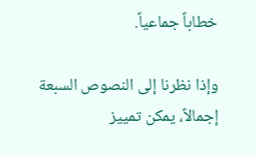خطاباً جماعياً.

وإذا نظرنا إلى النصوص السبعة إجمالاً، يمكن تمييز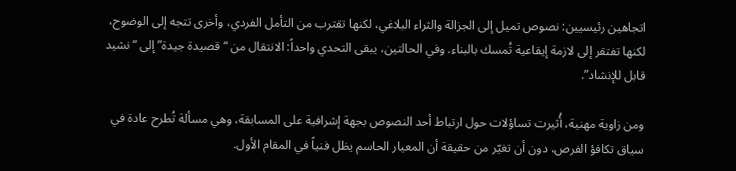اتجاهين رئيسيين: نصوص تميل إلى الجزالة والثراء البلاغي، لكنها تقترب من التأمل الفردي، وأخرى تتجه إلى الوضوح، لكنها تفتقر إلى لازمة إيقاعية تُمسك بالبناء. وفي الحالتين، يبقى التحدي واحداً: الانتقال من “قصيدة جيدة” إلى “نشيد قابل للإنشاد”.

ومن زاوية مهنية، أُثيرت تساؤلات حول ارتباط أحد النصوص بجهة إشرافية على المسابقة، وهي مسألة تُطرح عادة في سياق تكافؤ الفرص، دون أن تغيّر من حقيقة أن المعيار الحاسم يظل فنياً في المقام الأول.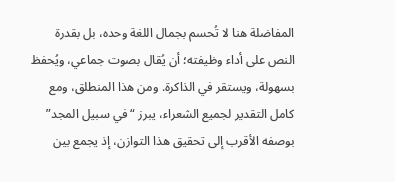المفاضلة هنا لا تُحسم بجمال اللغة وحده، بل بقدرة النص على أداء وظيفته؛ أن يُقال بصوت جماعي، ويُحفظ بسهولة، ويستقر في الذاكرة. ومن هذا المنطلق، ومع كامل التقدير لجميع الشعراء، يبرز “في سبيل المجد” بوصفه الأقرب إلى تحقيق هذا التوازن، إذ يجمع بين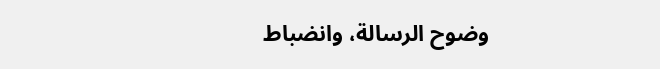وضوح الرسالة، وانضباط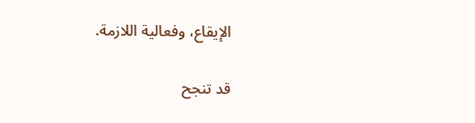الإيقاع، وفعالية اللازمة.

قد تنجح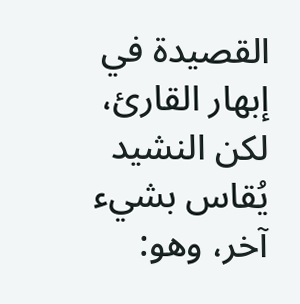القصيدة في إبهار القارئ، لكن النشيد يُقاس بشيء آخر، وهو: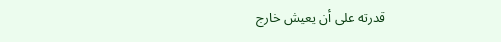قدرته على أن يعيش خارج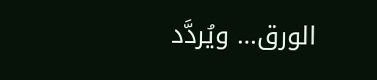الورق… ويُردَّد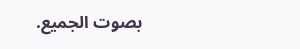بصوت الجميع.